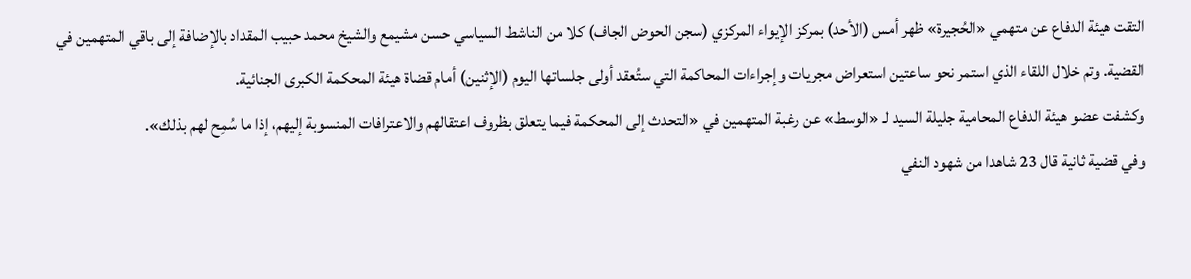التقت هيئة الدفاع عن متهمي «الحُجيرة» ظهر أمس (الأحد) بمركز الإيواء المركزي (سجن الحوض الجاف) كلا من الناشط السياسي حسن مشيمع والشيخ محمد حبيب المقداد بالإضافة إلى باقي المتهمين في القضية. وتم خلال اللقاء الذي استمر نحو ساعتين استعراض مجريات وإجراءات المحاكمة التي ستُعقد أولى جلساتها اليوم (الإثنين) أمام قضاة هيئة المحكمة الكبرى الجنائية.
وكشفت عضو هيئة الدفاع المحامية جليلة السيد لـ «الوسط» عن رغبة المتهمين في «التحدث إلى المحكمة فيما يتعلق بظروف اعتقالهم والاعترافات المنسوبة إليهم، إذا ما سُمِح لهم بذلك».
وفي قضية ثانية قال 23 شاهدا من شهود النفي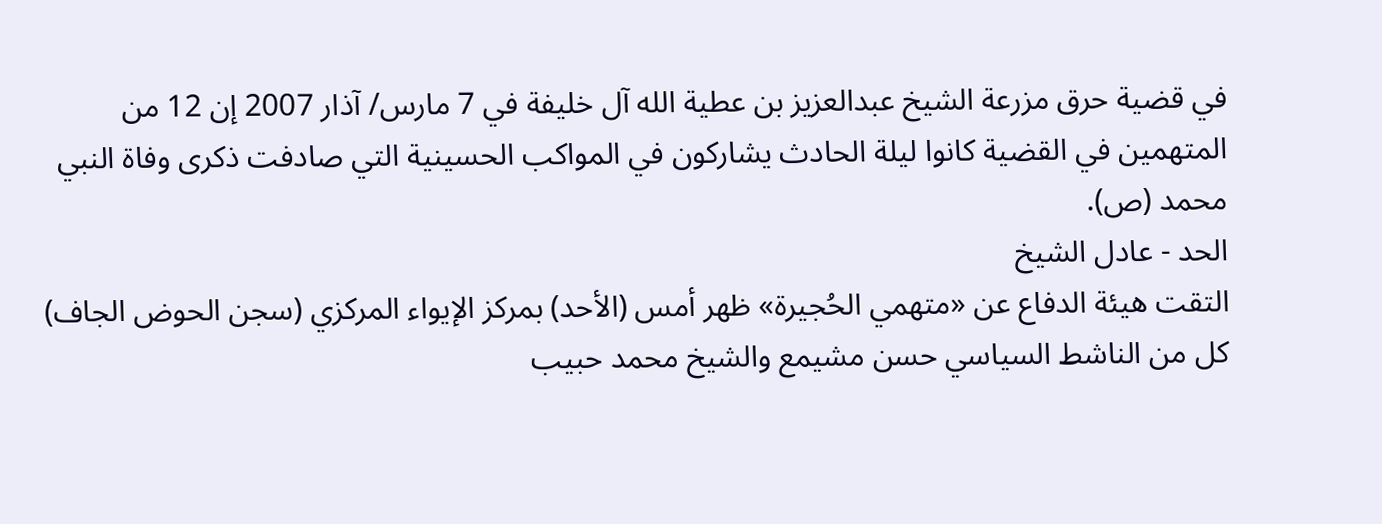في قضية حرق مزرعة الشيخ عبدالعزيز بن عطية الله آل خليفة في 7 مارس/ آذار 2007 إن 12 من المتهمين في القضية كانوا ليلة الحادث يشاركون في المواكب الحسينية التي صادفت ذكرى وفاة النبي محمد (ص).
الحد - عادل الشيخ
التقت هيئة الدفاع عن «متهمي الحُجيرة» ظهر أمس (الأحد) بمركز الإيواء المركزي (سجن الحوض الجاف) كل من الناشط السياسي حسن مشيمع والشيخ محمد حبيب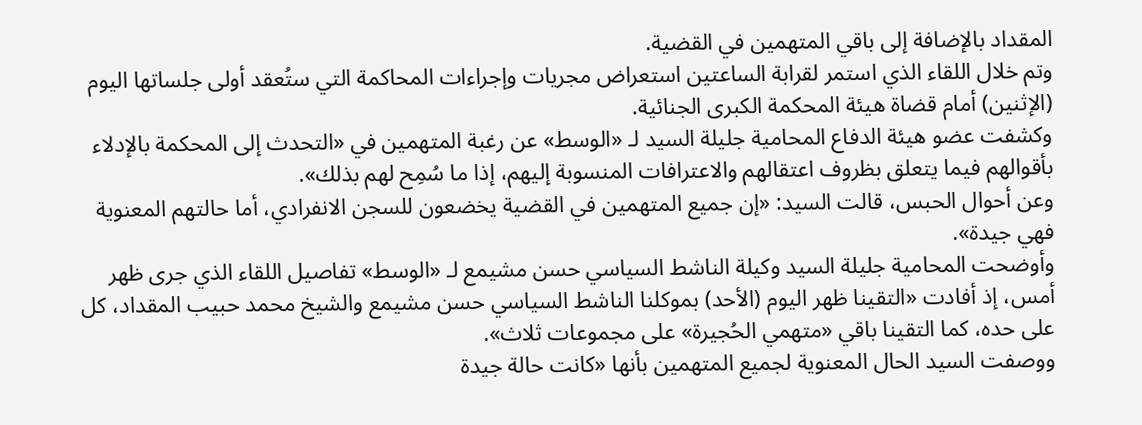المقداد بالإضافة إلى باقي المتهمين في القضية.
وتم خلال اللقاء الذي استمر لقرابة الساعتين استعراض مجريات وإجراءات المحاكمة التي ستُعقد أولى جلساتها اليوم (الإثنين) أمام قضاة هيئة المحكمة الكبرى الجنائية.
وكشفت عضو هيئة الدفاع المحامية جليلة السيد لـ «الوسط» عن رغبة المتهمين في «التحدث إلى المحكمة بالإدلاء بأقوالهم فيما يتعلق بظروف اعتقالهم والاعترافات المنسوبة إليهم، إذا ما سُمِح لهم بذلك».
وعن أحوال الحبس، قالت السيد: «إن جميع المتهمين في القضية يخضعون للسجن الانفرادي، أما حالتهم المعنوية فهي جيدة».
وأوضحت المحامية جليلة السيد وكيلة الناشط السياسي حسن مشيمع لـ «الوسط» تفاصيل اللقاء الذي جرى ظهر أمس، إذ أفادت «التقينا ظهر اليوم (الأحد) بموكلنا الناشط السياسي حسن مشيمع والشيخ محمد حبيب المقداد، كل على حده، كما التقينا باقي «متهمي الحُجيرة» على مجموعات ثلاث».
ووصفت السيد الحال المعنوية لجميع المتهمين بأنها «كانت حالة جيدة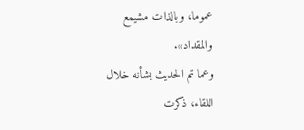عموما، وبالذات مشيمع والمقداد».
وعما تم الحديث بشأنه خلال اللقاء، ذكرت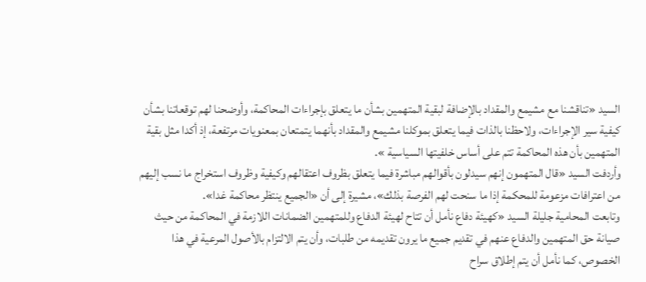السيد «تناقشنا مع مشيمع والمقداد بالإضافة لبقية المتهمين بشأن ما يتعلق بإجراءات المحاكمة، وأوضحنا لهم توقعاتنا بشأن كيفية سير الإجراءات، ولاحظنا بالذات فيما يتعلق بموكلنا مشيمع والمقداد بأنهما يتمتعان بمعنويات مرتفعة، إذ أكدا مثل بقية المتهمين بأن هذه المحاكمة تتم على أساس خلفيتها السياسية ».
وأردفت السيد «قال المتهمون إنهم سيدلون بأقوالهم مباشرة فيما يتعلق بظروف اعتقالهم وكيفية وظروف استخراج ما نسب إليهم من اعترافات مزعومة للمحكمة إذا ما سنحت لهم الفرصة بذلك»، مشيرة إلى أن «الجميع ينتظر محاكمة غدا».
وتابعت المحامية جليلة السيد «كهيئة دفاع نأمل أن تتاح لهيئة الدفاع وللمتهمين الضمانات اللازمة في المحاكمة من حيث صيانة حق المتهمين والدفاع عنهم في تقديم جميع ما يرون تقديمه من طلبات، وأن يتم الالتزام بالأصول المرعية في هذا الخصوص، كما نأمل أن يتم إطلاق سراح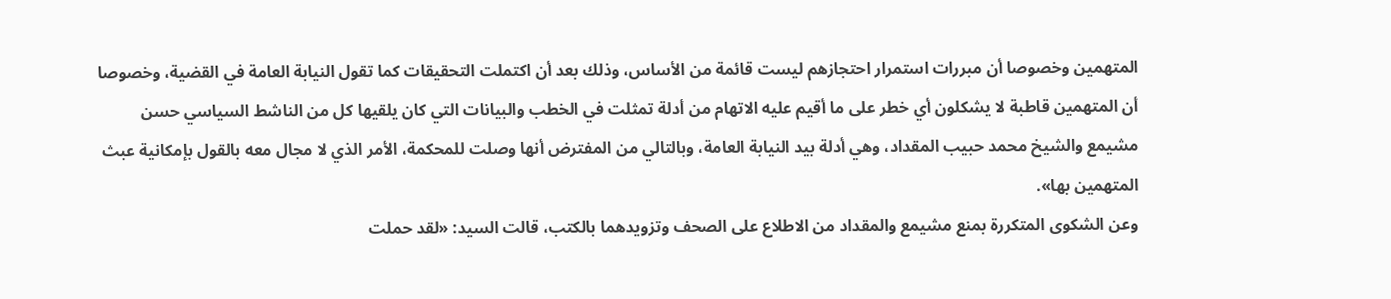المتهمين وخصوصا أن مبررات استمرار احتجازهم ليست قائمة من الأساس، وذلك بعد أن اكتملت التحقيقات كما تقول النيابة العامة في القضية، وخصوصا أن المتهمين قاطبة لا يشكلون أي خطر على ما أقيم عليه الاتهام من أدلة تمثلت في الخطب والبيانات التي كان يلقيها كل من الناشط السياسي حسن مشيمع والشيخ محمد حبيب المقداد، وهي أدلة بيد النيابة العامة، وبالتالي من المفترض أنها وصلت للمحكمة، الأمر الذي لا مجال معه بالقول بإمكانية عبث المتهمين بها».
وعن الشكوى المتكررة بمنع مشيمع والمقداد من الاطلاع على الصحف وتزويدهما بالكتب، قالت السيد: «لقد حملت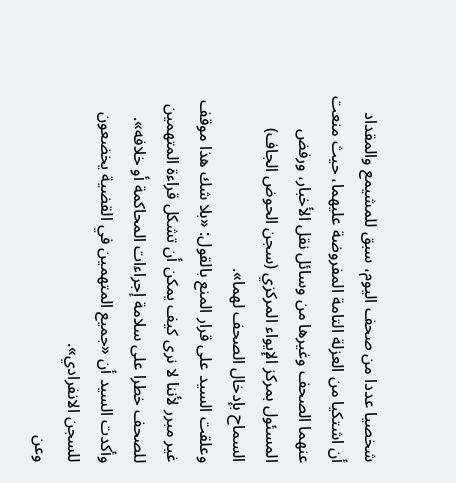شخصيا عددا من صحف اليوم، سبق للمشيمع والمقداد أن اشتكيا من العزلة التامة المفروضة عليهما، حيث منعت عنهما الصحف وغيرها من وسائل نقل الأخبار، ورفض المسئول بمركز الإيواء المركزي (سجن الحوض الجاف) السماح بإدخال الصحف لهما».
وعلقت السيد على قرار المنع بالقول: «بلا شك هذا موقف غير مبرر لأننا لا نرى كيف يمكن أن تشكل قراءة المتهمين للصحف خطرا على سلامة إجراءات المحاكمة أو خلافه».
وأكدت السيد أن «جميع المتهمين في القضية يخضعون للسجن الانفرادي».
وعن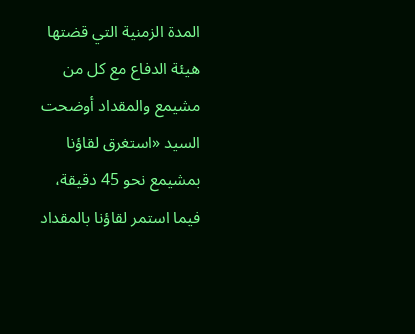المدة الزمنية التي قضتها هيئة الدفاع مع كل من مشيمع والمقداد أوضحت السيد «استغرق لقاؤنا بمشيمع نحو 45 دقيقة، فيما استمر لقاؤنا بالمقداد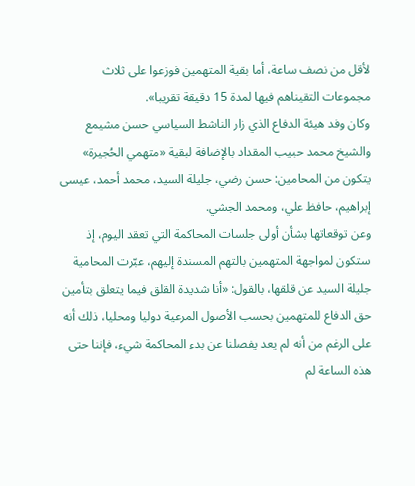لأقل من نصف ساعة، أما بقية المتهمين فوزعوا على ثلاث مجموعات التقيناهم فيها لمدة 15 دقيقة تقريبا».
وكان وفد هيئة الدفاع الذي زار الناشط السياسي حسن مشيمع والشيخ محمد حبيب المقداد بالإضافة لبقية «متهمي الحُجيرة» يتكون من المحامين: حسن رضي، جليلة السيد، محمد أحمد، عيسى إبراهيم، حافظ علي، ومحمد الجشي.
وعن توقعاتها بشأن أولى جلسات المحاكمة التي تعقد اليوم، إذ ستكون لمواجهة المتهمين بالتهم المسندة إليهم، عبّرت المحامية جليلة السيد عن قلقها، بالقول: «أنا شديدة القلق فيما يتعلق بتأمين حق الدفاع للمتهمين بحسب الأصول المرعية دوليا ومحليا، ذلك أنه على الرغم من أنه لم يعد يفصلنا عن بدء المحاكمة شيء، فإننا حتى هذه الساعة لم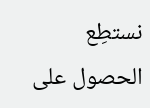نستطِع الحصول على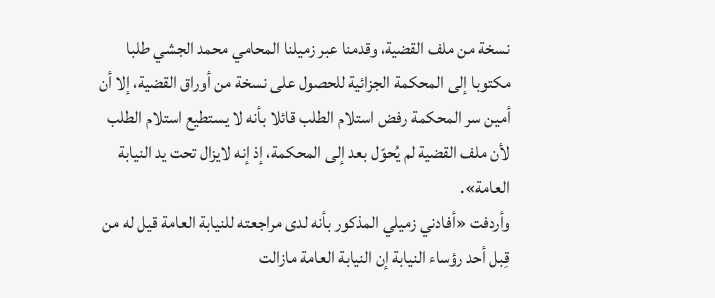نسخة من ملف القضية، وقدمنا عبر زميلنا المحامي محمد الجشي طلبا مكتوبا إلى المحكمة الجزائية للحصول على نسخة من أوراق القضية، إلا أن أمين سر المحكمة رفض استلام الطلب قائلا بأنه لا يستطيع استلام الطلب لأن ملف القضية لم يُحوّل بعد إلى المحكمة، إذ إنه لايزال تحت يد النيابة العامة».
وأردفت «أفادني زميلي المذكور بأنه لدى مراجعته للنيابة العامة قيل له من قِبل أحد رؤساء النيابة إن النيابة العامة مازالت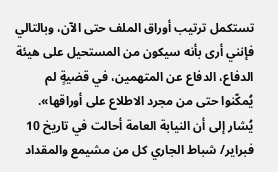تستكمل ترتيب أوراق الملف حتى الآن، وبالتالي فإنني أرى بأنه سيكون من المستحيل على هيئة الدفاع، الدفاع عن المتهمين، في قضيةٍ لم يُمكّنوا حتى من مجرد الاطلاع على أوراقها».
يُشار إلى أن النيابة العامة أحالت في تاريخ 10 فبراير/ شباط الجاري كل من مشيمع والمقداد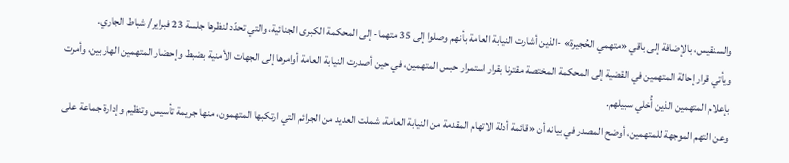والسنقيس، بالإضافة إلى باقي «متهمي الحُجيرة» -الذين أشارت النيابة العامة بأنهم وصلوا إلى 35 متهما- إلى المحكمة الكبرى الجنائية، والتي تحدّد لنظرها جلسة 23 فبراير/ شباط الجاري.
ويأتي قرار إحالة المتهمين في القضية إلى المحكمة المختصة مقترنا بقرار استمرار حبس المتهمين، في حين أصدرت النيابة العامة أوامرها إلى الجهات الأمنية بضبط وإحضار المتهمين الهاربين، وأمرت بإعلام المتهمين الذين أُخلي سبيلهم.
وعن التهم الموجهة للمتهمين، أوضح المصدر في بيانه أن «قائمة أدلة الاتهام المقدمة من النيابة العامة، شملت العديد من الجرائم التي ارتكبها المتهمون، منها جريمة تأسيس وتنظيم وإدارة جماعة على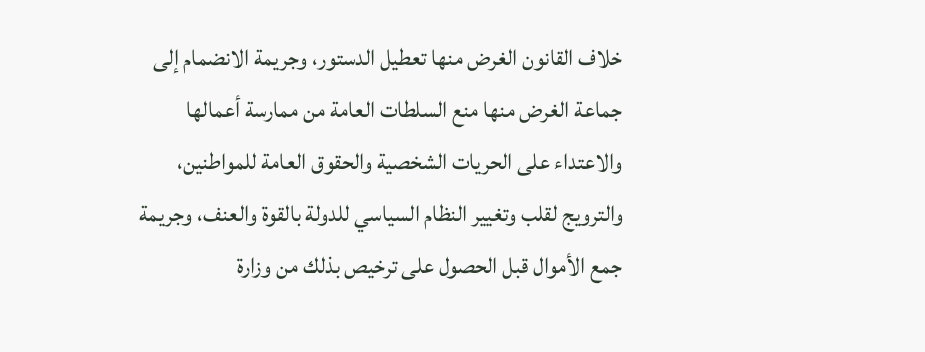خلاف القانون الغرض منها تعطيل الدستور، وجريمة الانضمام إلى جماعة الغرض منها منع السلطات العامة من ممارسة أعمالها والاعتداء على الحريات الشخصية والحقوق العامة للمواطنين، والترويج لقلب وتغيير النظام السياسي للدولة بالقوة والعنف، وجريمة جمع الأموال قبل الحصول على ترخيص بذلك من وزارة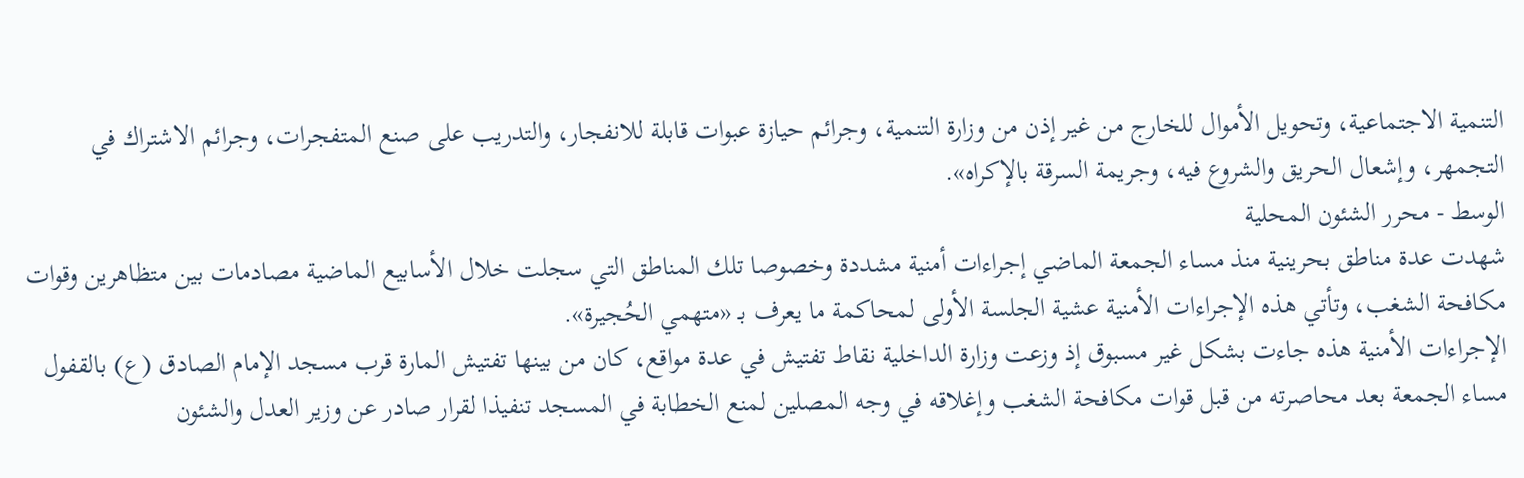التنمية الاجتماعية، وتحويل الأموال للخارج من غير إذن من وزارة التنمية، وجرائم حيازة عبوات قابلة للانفجار، والتدريب على صنع المتفجرات، وجرائم الاشتراك في التجمهر، وإشعال الحريق والشروع فيه، وجريمة السرقة بالإكراه».
الوسط - محرر الشئون المحلية
شهدت عدة مناطق بحرينية منذ مساء الجمعة الماضي إجراءات أمنية مشددة وخصوصا تلك المناطق التي سجلت خلال الأسابيع الماضية مصادمات بين متظاهرين وقوات مكافحة الشغب، وتأتي هذه الإجراءات الأمنية عشية الجلسة الأولى لمحاكمة ما يعرف بـ «متهمي الحُجيرة».
الإجراءات الأمنية هذه جاءت بشكل غير مسبوق إذ وزعت وزارة الداخلية نقاط تفتيش في عدة مواقع، كان من بينها تفتيش المارة قرب مسجد الإمام الصادق (ع) بالقفول مساء الجمعة بعد محاصرته من قبل قوات مكافحة الشغب وإغلاقه في وجه المصلين لمنع الخطابة في المسجد تنفيذا لقرار صادر عن وزير العدل والشئون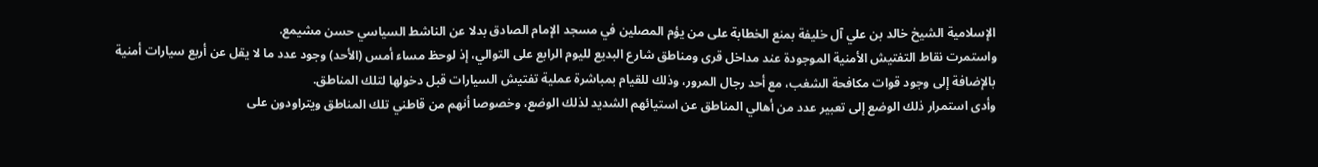الإسلامية الشيخ خالد بن علي آل خليفة بمنع الخطابة على من يؤم المصلين في مسجد الإمام الصادق بدلا عن الناشط السياسي حسن مشيمع.
واستمرت نقاط التفتيش الأمنية الموجودة عند مداخل قرى ومناطق شارع البديع لليوم الرابع على التوالي، إذ لوحظ مساء أمس (الأحد) وجود عدد ما لا يقل عن أربع سيارات أمنية بالإضافة إلى وجود قوات مكافحة الشغب، مع أحد رجال المرور، وذلك للقيام بمباشرة عملية تفتيش السيارات قبل دخولها لتلك المناطق.
وأدى استمرار ذلك الوضع إلى تعبير عدد من أهالي المناطق عن استيائهم الشديد لذلك الوضع، وخصوصا أنهم من قاطني تلك المناطق ويتراودون على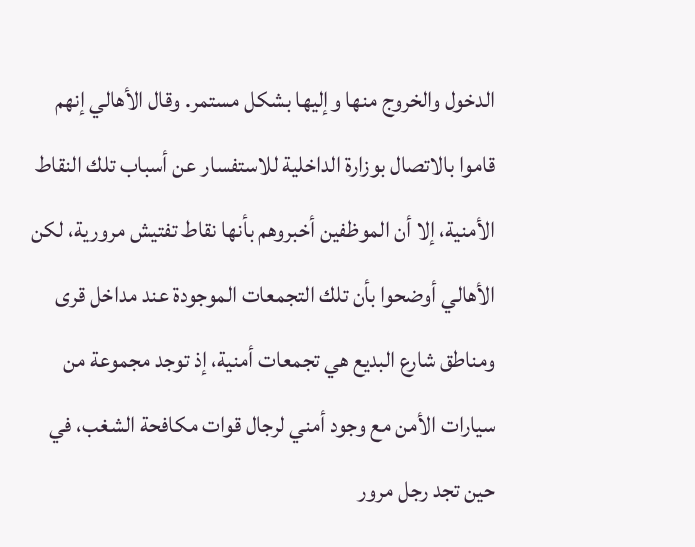الدخول والخروج منها وإليها بشكل مستمر. وقال الأهالي إنهم قاموا بالاتصال بوزارة الداخلية للاستفسار عن أسباب تلك النقاط الأمنية، إلا أن الموظفين أخبروهم بأنها نقاط تفتيش مرورية، لكن الأهالي أوضحوا بأن تلك التجمعات الموجودة عند مداخل قرى ومناطق شارع البديع هي تجمعات أمنية، إذ توجد مجموعة من سيارات الأمن مع وجود أمني لرجال قوات مكافحة الشغب، في حين تجد رجل مرور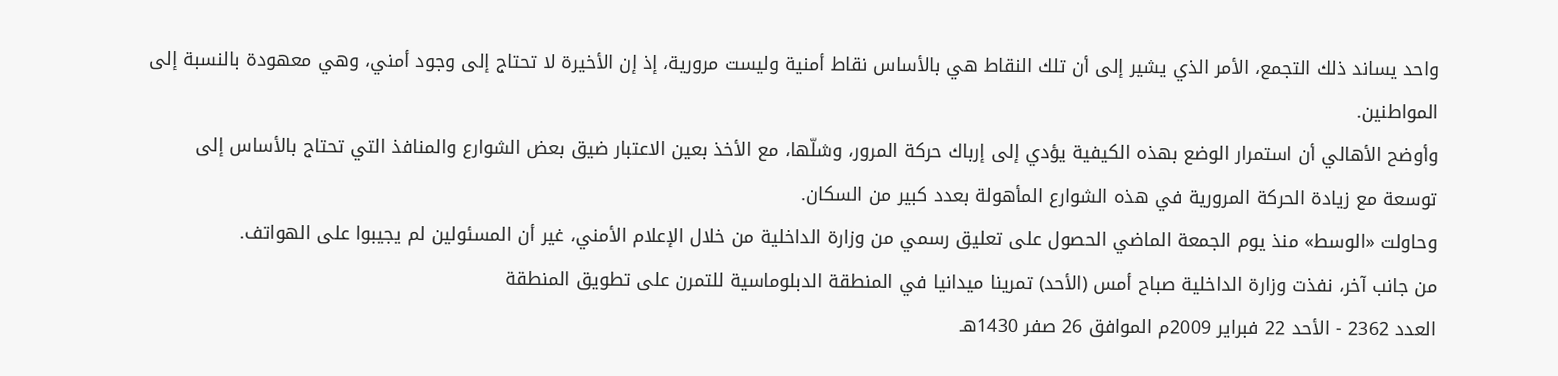واحد يساند ذلك التجمع، الأمر الذي يشير إلى أن تلك النقاط هي بالأساس نقاط أمنية وليست مرورية، إذ إن الأخيرة لا تحتاج إلى وجود أمني، وهي معهودة بالنسبة إلى المواطنين.
وأوضح الأهالي أن استمرار الوضع بهذه الكيفية يؤدي إلى إرباك حركة المرور، وشلّها، مع الأخذ بعين الاعتبار ضيق بعض الشوارع والمنافذ التي تحتاج بالأساس إلى توسعة مع زيادة الحركة المرورية في هذه الشوارع المأهولة بعدد كبير من السكان.
وحاولت «الوسط» منذ يوم الجمعة الماضي الحصول على تعليق رسمي من وزارة الداخلية من خلال الإعلام الأمني، غير أن المسئولين لم يجيبوا على الهواتف.
من جانب آخر، نفذت وزارة الداخلية صباح أمس (الأحد) تمرينا ميدانيا في المنطقة الدبلوماسية للتمرن على تطويق المنطقة
العدد 2362 - الأحد 22 فبراير 2009م الموافق 26 صفر 1430هـ